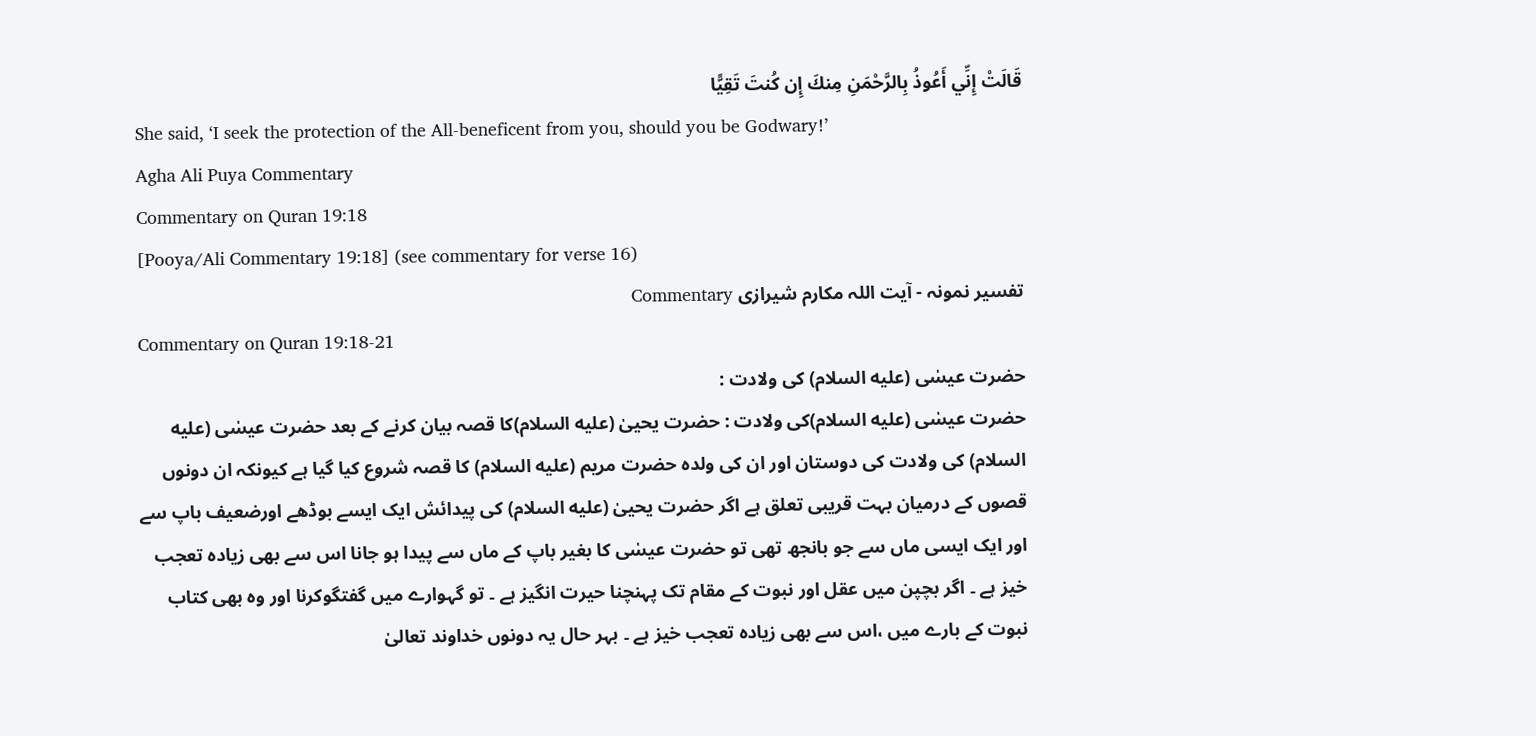قَالَتْ إِنِّي أَعُوذُ بِالرَّحْمَنِ مِنكَ إِن كُنتَ تَقِيًّا
She said, ‘I seek the protection of the All-beneficent from you, should you be Godwary!’
Agha Ali Puya Commentary
Commentary on Quran 19:18
[Pooya/Ali Commentary 19:18] (see commentary for verse 16)
تفسیر نمونہ - آیت اللہ مکارم شیرازی Commentary
Commentary on Quran 19:18-21
حضرت عیسٰی (علیه السلام) کی ولادت :
حضرت عیسٰی (علیه السلام)کی ولادت : حضرت یحییٰ (علیه السلام)کا قصہ بیان کرنے کے بعد حضرت عیسٰی (علیه السلام) کی ولادت کی دوستان اور ان کی ولدہ حضرت مریم (علیه السلام) کا قصہ شروع کیا گیا ہے کیونکہ ان دونوں قصوں کے درمیان بہت قریبی تعلق ہے اگر حضرت یحییٰ (علیه السلام) کی پیدائش ایک ایسے بوڈھے اورضعیف باپ سے اور ایک ایسی ماں سے جو بانجھ تھی تو حضرت عیسٰی کا بغیر باپ کے ماں سے پیدا ہو جانا اس سے بھی زیادہ تعجب خیز ہے ۔ اگر بچپن میں عقل اور نبوت کے مقام تک پہنچنا حیرت انگیز ہے ۔ تو گہوارے میں گفتگوکرنا اور وہ بھی کتاب نبوت کے بارے میں ،اس سے بھی زیادہ تعجب خیز ہے ۔ بہر حال یہ دونوں خداوند تعالیٰ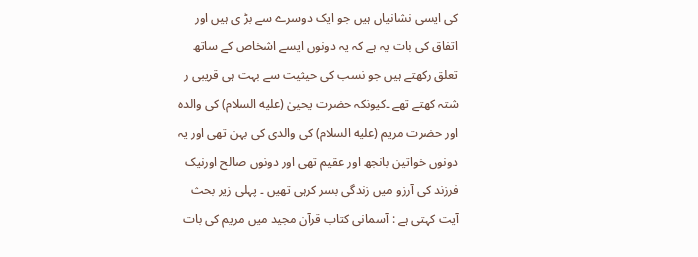کی ایسی نشانیاں ہیں جو ایک دوسرے سے بڑ ی ہیں اور اتفاق کی بات یہ ہے کہ یہ دونوں ایسے اشخاص کے ساتھ تعلق رکھتے ہیں جو نسب کی حیثیت سے بہت ہی قریبی ر شتہ کھتے تھے ۔کیونکہ حضرت یحییٰ (علیه السلام) کی والدہ اور حضرت مریم (علیه السلام) کی والدی کی بہن تھی اور یہ دونوں خواتین بانجھ اور عقیم تھی اور دونوں صالح اورنیک فرزند کی آرزو میں زندگی بسر کرہی تھیں ۔ پہلی زیر بحث آیت کہتی ہے : آسمانی کتاب قرآن مجید میں مریم کی بات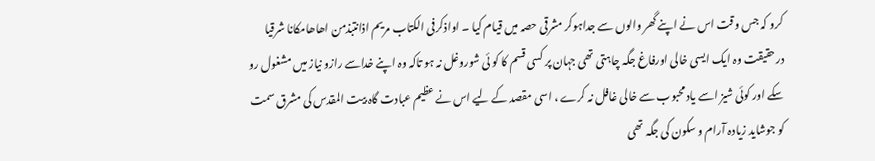کرو کہ جس وقت اس نے اپنے گھر والوں سے جداہوکر مشرقی حصہ میں قیام کیا ۔ اواذکرفی الکتاب مریم اذانتبذمن اھاھامکانا شرقیا درحقیقت وہ ایک ایسی خالی اورفاغ جگہ چاہتی تھی جہان پر کسی قسم کا کو ئی شوروغل نہ ہو تاکہ وہ اپنے خداسے رازو نیاز میں مشغول رو سکے اور کوئی شیز اسے یاد محبوب سے خالی غافل نہ کرے ، اسی مقصد کے لیے اس نے عظیم عبادت گاہ بیت المقدس کی مشرق سمت کو جوشاید زیادہ آرام و سکون کی جگہ تھی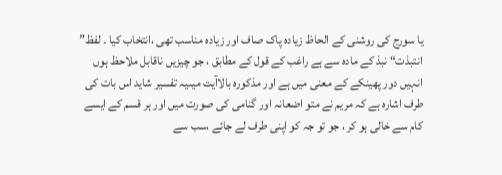یا سورج کی روشنی کے الحاظ زیادہ پاک صاف اور زیادہ مناسب تھی ،انتخاب کیا ۔ لفظ” انتبذت“ نبذ کے مادہ سے ہے راغب کے قول کے مطابق ، جو چیزیں ناقابل ملاحظ ہوں انہیں دور پھینکے کے معنی میں ہے اور مذکورہ بالاآیت میںیہ تفسیر شاید اس بات کی طرف اشارہ ہے کہ مریم نے متو اضعانہ اور گنامی کی صورت میں اور ہر قسم کے ایسے کام سے خالی ہو کر ، جو تو جہ کو اپنی طرف لے جائے ،سب سے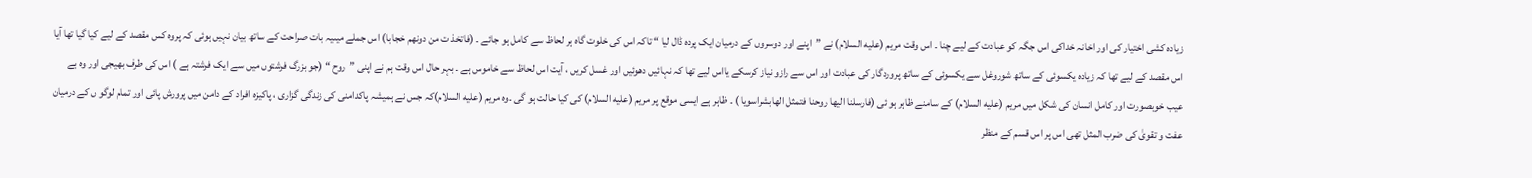زیادہ کشی اختیار کی اور اخانہ خداکی اس جگہ کو عبادت کے لیے چنا ۔ اس وقت مریم (علیه السلام) نے ”اپنے اور دوسروں کے درمیان ایک پردہ ڈال لیا “ تاکہ اس کی خلوت گاہ ہر لحاظ سے کامل ہو جائے ۔ (فاتخذ ت من دونھم خجابا) اس جملے میںیہ بات صراحت کے ساتھ بیان نہیں ہوئی کہ پروہ کس مقصد کے لیے کیا گیا تھا آیا اس مقصد کے لیے تھا کہ زیادہ یکسوئی کے ساتھ شوروغل سے یکسوئی کے ساتھ پروردگار کی عبادت اور اس سے رازو نیاز کرسکے یااس لیے تھا کہ نہائیں دھوئیں اور غسل کریں ، آیت اس لحاظ سے خاموس ہے ۔ بہر حال اس وقت ہم نے اپنی ”روح “ (جو بزرگ فرشتوں میں سے ایک فرشتہ ہے ) اس کی طرف بھیجی اور وہ بے عیب خوبصورت اور کامل انسان کی شکل میں مریم (علیه السلام) کے سامنے ظاہر ہو ئی (فارسلنا الیھا روحنا فتمثل الھابشراسویا ) ۔ ظاہر ہے ایسی موقع پر مریم (علیه السلام) کی کیا حالت ہو گی ۔وہ مریم (علیه السلام)کہ جس نے ہمیشہ پاکدامنی کی زندگی گزاری ، پاکیزہ افراد کے دامن میں پرورش پائی اور تمام لوگو ں کے درمیان عفت و تقویٰ کی ضرب المثل تھی اس پر اس قسم کے منظر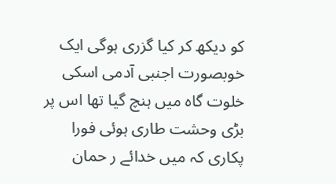کو دیکھ کر کیا گزری ہوگی ایک خوبصورت اجنبی آدمی اسکی خلوت گاہ میں ہنچ گیا تھا اس پر بڑی وحشت طاری ہوئی فورا پکاری کہ میں خدائے ر حمان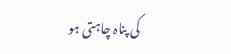کی پناہ چاہتی ہو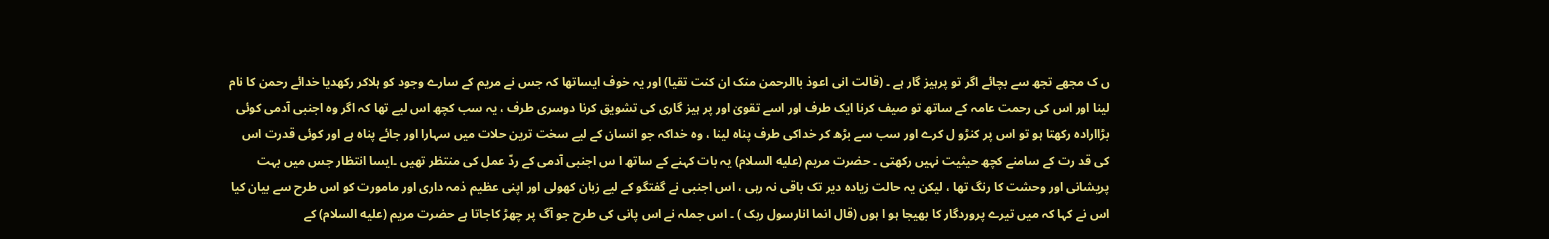ں ک مجھے تجھ سے بچائے اگر تو پرہیز گار ہے ۔ (قالت انی اعوذ باالرحمن منک ان کنت تقیا) اور یہ خوف ایساتھا کہ جس نے مریم کے سارے وجود کو ہلاکر رکھدیا خدائے رحمن کا نام لینا اور اس کی رحمت عامہ کے ساتھ تو صیف کرنا ایک طرف اور اسے تقویٰ اور پر ہیز گاری کی تشویق کرنا دوسری طرف ، یہ سب کچھ اس لیے تھا کہ اگر وہ اجنبی آدمی کوئی بڑاارادہ رکھتا ہو تو اس پر کنڑو ل کرے اور سب سے بڑھ کر خداکی طرف پناہ لینا ، وہ خداکہ جو انسان کے لیے سخت ترین حلات میں سہارا اور جائے پناہ ہے اور کوئی قدرت اس کی قد رت کے سامنے کچھ حیثیت نہیں رکھتی ۔ حضرت مریم (علیه السلام) یہ بات کہنے کے ساتھ ا س اجنبی آدمی کے ردّ عمل کی منتظر تھیں ۔ایسا انتظار جس میں بہت پریشانی اور وحشت کا رنگ تھا ، لیکن یہ حالت زیادہ دیر تک باقی نہ رہی ، اس اجنبی نے گفتگو کے لیے زبان کھولی اور اپنی عظیم ذمہ داری اور مامورت کو اس طرح سے بیان کیا اس نے کہا کہ میں تیرے پروردگار کا بھیجا ہو ا ہوں (قال انما انارسول ربک ) ۔ اس جملہ نے اس پانی کی طرح جو آگ پر چھڑ کاجاتا ہے حضرت مریم (علیه السلام) کے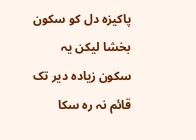پاکیزہ دل کو سکون بخشا لیکن یہ سکون زیادہ دیر تک قائم نہ رہ سکا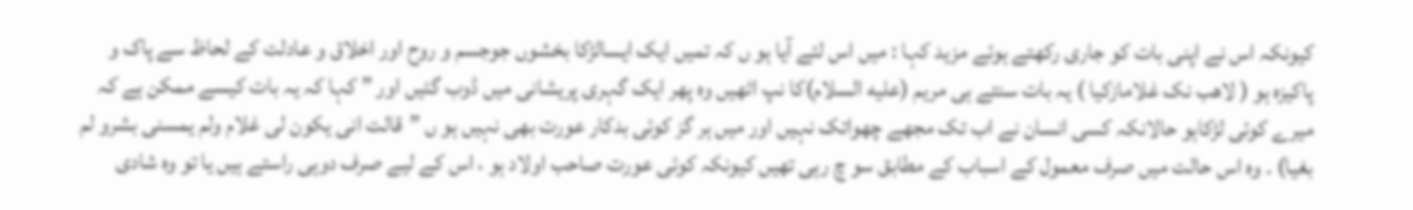کیونکہ اس نے اپنی بات کو جاری رکھتے ہوئے مزید کہا : میں اس لئے آیا ہو ں کہ تمیں ایک ایسالڑکا بخشوں جوجسم و روح اور اخلاق و عادلت کے لحاظ سے پاک و پاکیزہ ہو ( لاھب نک غلامازکیا ) یہ بات سنتے ہی مریم (علیه السلام)کا نپ اٹھیں وہ پھر ایک گہری پریشانی میں ڈوب گئیں اور ” کہا کہ یہ بات کیسے ممکن ہے کہ میرے کوئی لڑکاہو حالانکہ کسی انسان نے اب تک مجھے چھواتک نہیں اور میں ہر گز کوئی بدکار عورت بھی نہیں ہو ں ”قالت انی یکون لی غلام ولم یمسنی بشرو لم بغیا) ۔ وہ اس حالت میں صرف معمول کے اسباب کے مطابق سو چ رہی تھیں کیونکہ کوئی عورت صاحب اولاد ہو ، اس کے لیے صرف دوہی راستے ہیں یا تو وہ شادی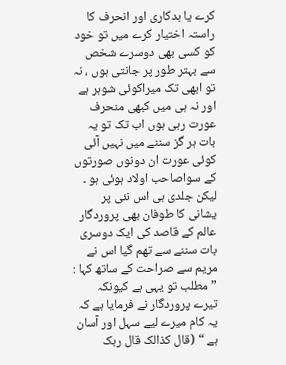کرے یا بدکاری اور انحرف کا راستہ اختیار کرے میں تو خود کو کسی بھی دوسرے شخص سے بہتر طور پر جانتی ہوں ، نہ تو ابھی تک میراکوئی شوہر ہے اور نہ ہی میں کبھی منحرف عورت رہی ہوں اب تک تو یہ بات ہر گز سننے میں نہیں آئی کوئی عورت ان دونوں صورتوں کے سواصاحب اولاد ہوئی ہو ۔ لیکن جلدی ہی اس نئی پر یشانی کا طوفان بھی پروردگار عالم کے قاصد کی ایک دوسری بات سننے سے تھم گیا اس نے مریم سے صراحت کے ساتھ کہا : ” مطلب تو یہی ہے کیونکہ تیرے پروردگار نے فرمایا ہے کہ یہ کام میرے لیے سہل اور آسان ہے “ (قال کذالک قال ربک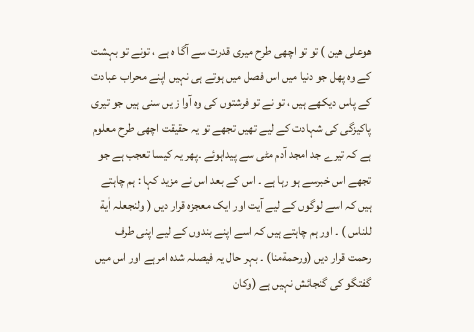ھوعلی ھین ) تو تو اچھی طرح میری قدرت سے آگا ہ ہے ، تونے تو بہشت کے وہ پھل جو دنیا میں اس فصل میں ہوتے ہی نہیں اپنے محراب عبادت کے پاس دیکھے ہیں ، تو نے تو فرشتوں کی وہ آوا ز یں سنی ہیں جو تیری پاکیزگی کی شہادت کے لیے تھیں تجھے تو یہ حقیقت اچھی طرح معلوم ہے کہ تیرے جد امجد آدم مٹی سے پیداہوئے ۔پھر یہ کیسا تعجب ہے جو تجھے اس خبرسے ہو رہا ہے ۔ اس کے بعد اس نے مزید کہا : ہم چاہتے ہیں کہ اسے لوگوں کے لیے آیت اور ایک معجزہ قرار دیں ( ولنجعلہ اٰیة للناس ) ۔ اور ہم چاہتے ہیں کہ اسے اپنے بندوں کے لیے اپنی طرف رحمت قرار دیں (ورحمةمنا) ۔ بہر حال یہ فیصلہ شدہ امرہے اور اس میں گفتگو کی گنجائش نہیں ہے (وکان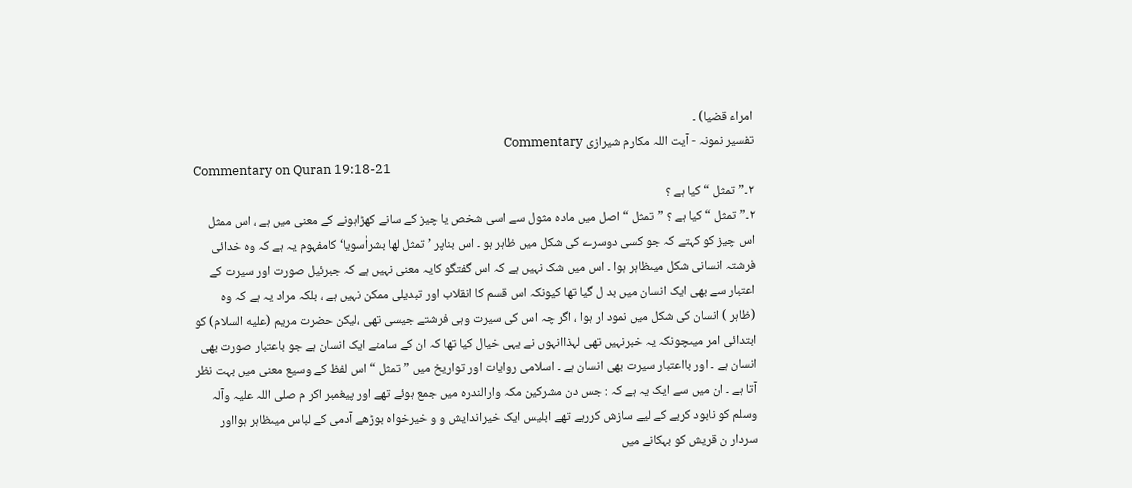امراء قضیا) ۔
تفسیر نمونہ - آیت اللہ مکارم شیرازی Commentary
Commentary on Quran 19:18-21
۲۔”تمثل “ کیا ہے ؟
۲۔”تمثل “ کیا ہے ؟ ”تمثل “ اصل میں مادہ مثول سے اسی شخص یا چیز کے سانے کھڑاہونے کے معنی میں ہے ، اس ممثل اس چیز کو کہتے کہ جو کسی دوسرے کی شکل میں ظاہر ہو ۔ اس بناپر ’تمثل لھا بشراٰسویا‘ کامفہوم یہ ہے کہ وہ خدائی فرشتہ انسانی شکل میںظاہر ہوا ۔ اس میں شک نہیں ہے کہ اس گفتگو کایہ معنی نہیں ہے کہ جبرئیل صورت اور سیرت کے اعتبار سے بھی ایک انسان میں بد ل گیا تھا کیونکہ اس قسم کا انقلاب اور تبدیلی ممکن نہیں ہے ، بلکہ مراد یہ ہے کہ وہ (ظاہر ) انسان کی شکل میں نمود ار ہوا ، اگر چہ اس کی سیرت وہی فرشتے جیسی تھی ،لیکن حضرت مریم (علیه السلام) کو ابتدائی امر میںچونکہ یہ خبرنہیں تھی لہذاانہوں نے یہی خیال کیا تھا کہ ان کے سامنے ایک انسان ہے جو باعتبار صورت بھی انسان ہے ۔ اور بااعتبار سیرت بھی انسان ہے ۔ اسلامی روایات اور تواریخ میں ” تمثل “ اس لفظ کے وسیع معنی میں بہت نظر آتا ہے ۔ ان میں سے ایک یہ ہے کہ : جس دن مشرکین مکہ وارالندرہ میں جمع ہوئے تھے اور پیغمبر اکر م صلی اللہ علیہ وآلہ وسلم کو نابود کربے کے لیے سازش کررہے تھے ابلیس ایک خیراندایش و و خیرخواہ بوڑھے آدمی کے لباس میںظاہر ہوااور سردار ن قریش کو بہکانے میں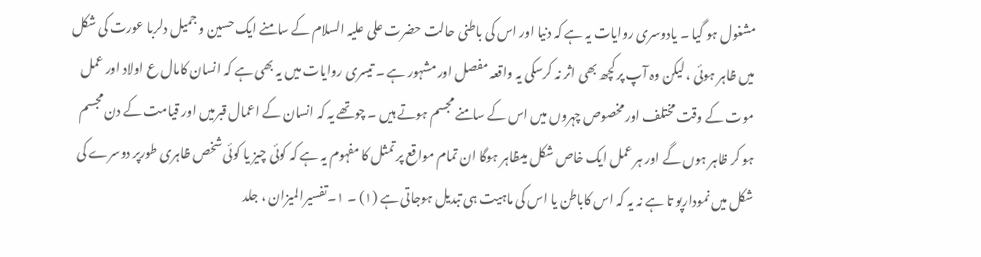مشغول ہو گیا ۔ یادوسری روایات یہ ہے کہ دنیا اور اس کی باطنی حالت حضرت علی علیہ السلام کے سامنے ایک حسین و جمیل دلربا عورت کی شکل میں ظاہر ہوئی ، لیکن وہ آپ پر کچھ بھی اثر نہ کرسکی یہ واقعہ مفصل اور مشہور ہے ۔ تیسری روایات میں یہ بھی ہے کہ انسان کامال ع اولاد اور عمل موت کے وقت مختلف اور مخصوص چہروں میں اس کے سامنے مجسم ہوتے ہیں ۔ چوتھے یہ کہ انسان کے اعمال قبرمیں اور قیامت کے دن مجسم ہو کر ظاہر ہوں گے اور ہر عمل ایک خاص شکل میںظاہر ہوگا ان تمام مواقع پر تمثل کا مفہوم یہ ہے کہ کوئی چیز یا کوئی شخص ظاہری طورپر دوسرے کی شکل میں نمودارپو تا ہے نہ یہ کہ اس کاباطن یا اس کی ماہیت ہی تبدیل ہوجاتی ہے (۱) ۔ ۱۔تفسیرالمیزان ، جلد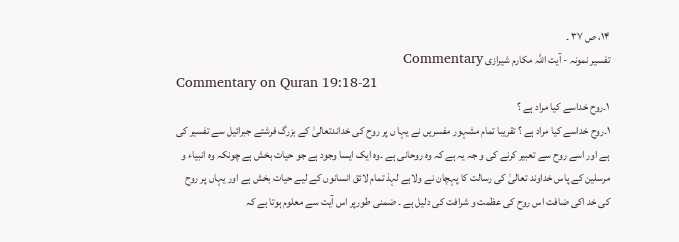۱۴، ص ۳۷ ۔
تفسیر نمونہ - آیت اللہ مکارم شیرازی Commentary
Commentary on Quran 19:18-21
۱۔روح خداسے کیا مراد ہے ؟
۱۔روح خداسے کیا مراد ہے ؟ تقریبا تمام مشہور مفسریں نے یہا ں پر روح کی خداندتعالیٰ کے بزرگ فرشتے جبرائیل سے تفسیر کی ہے اور اسے روح سے تعبیر کرنے کی و جہ یہ ہے کہ وہ روحانی ہے ۔وہ ایک ایسا وجود ہے جو حیات بخش ہے چونکہ وہ انبیاء و مرسلین کے پاس خداوند تعالیٰ کی رسالت کا پہچان نے ولاہے لہذ تمام لائق انسانوں کے لیے حیات بخش ہے اور یہاں پر روح کی خد اکی ضافت اس روح کی عظمت و شرافت کی دلیل ہے ۔ ضمنی طورپر اس آیت سے معلوم ہوتا ہے کہ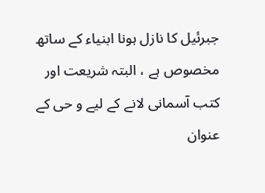جبرئیل کا نازل ہونا ابنیاء کے ساتھ مخصوص ہے ، البتہ شریعت اور کتب آسمانی لانے کے لیے و حی کے عنوان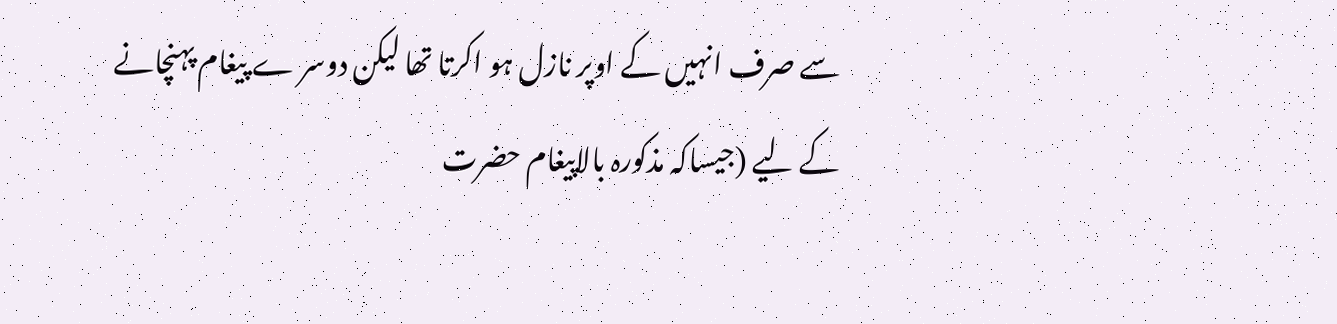سے صرف انہیں کے اوپر نازل ہو اکرتا تھا لیکن دوسر ے پیغام پہنچانے کے لیے (جیساکہ مذکورہ بالاپیغام حضرت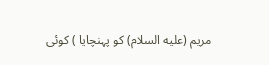مریم (علیه السلام) کو پہنچایا ) کوئی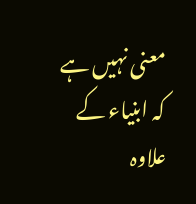معنی نہیں ہے کہ ابنیاء کے علاوہ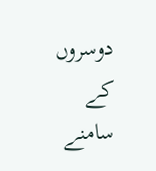دوسروں کے سامنے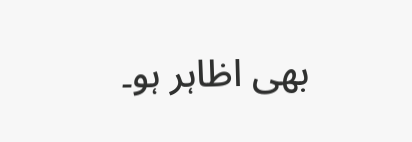بھی اظاہر ہو۔